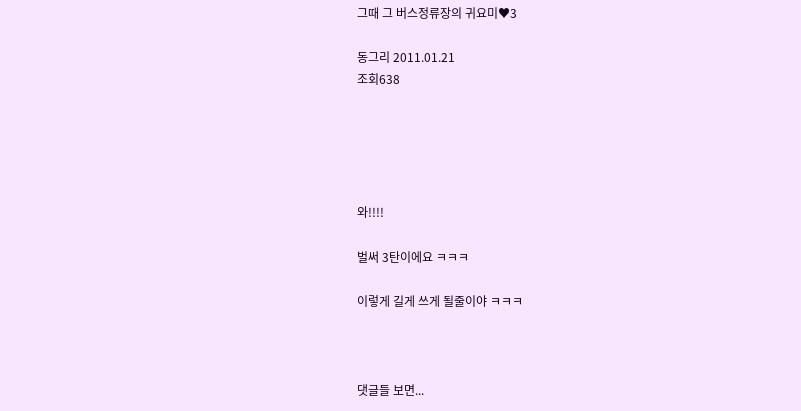그때 그 버스정류장의 귀요미♥3

동그리 2011.01.21
조회638





와!!!!

벌써 3탄이에요 ㅋㅋㅋ

이렇게 길게 쓰게 될줄이야 ㅋㅋㅋ



댓글들 보면...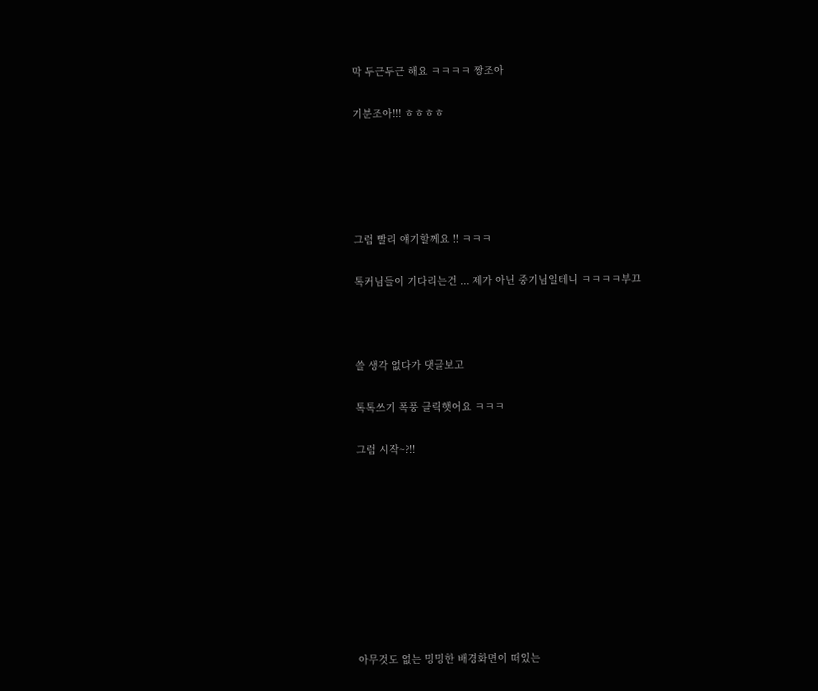막 두근두근 해요 ㅋㅋㅋㅋ 짱조아

기분조아!!! ㅎㅎㅎㅎ





그럼 빨리 얘기할께요 !! ㅋㅋㅋ

톡커님들이 기다리는건 ... 제가 아닌 중기님일테니 ㅋㅋㅋㅋ부끄



쓸 생각 없다가 댓글보고

톡톡쓰기 폭풍 클릭햇어요 ㅋㅋㅋ

그럼 시작~?!!









아무것도 없는 밍밍한 배경화면이 떠있는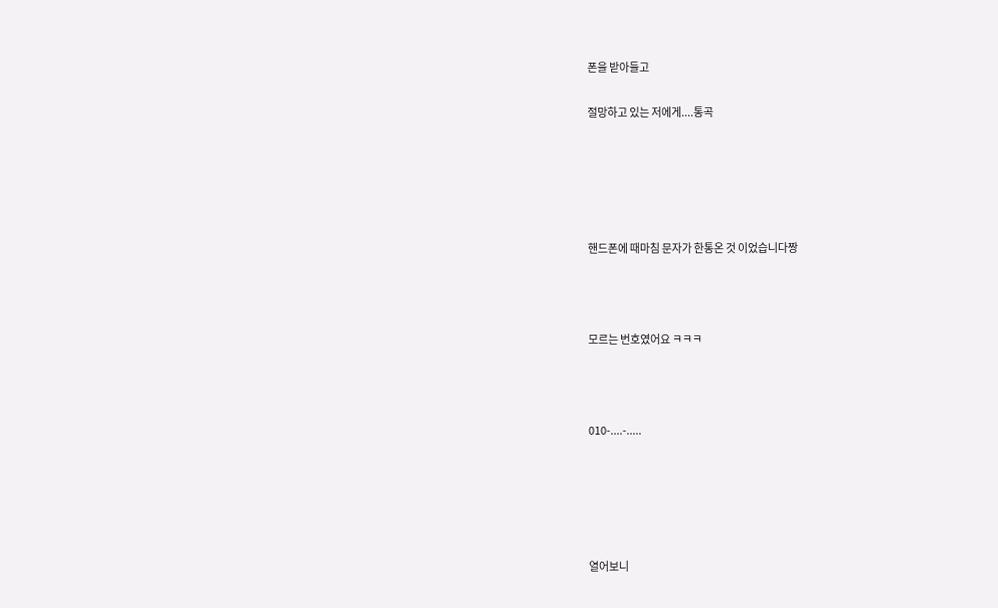폰을 받아들고

절망하고 있는 저에게....통곡





핸드폰에 때마침 문자가 한통온 것 이었습니다짱



모르는 번호였어요 ㅋㅋㅋ



010-....-.....





열어보니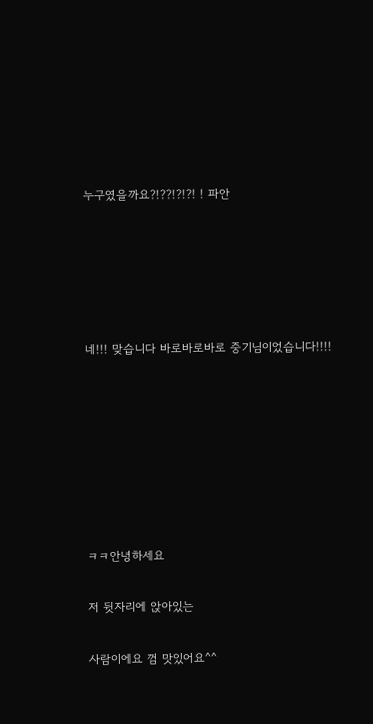누구였을까요?!??!?!?! ! 파안





네!!! 맞습니다 바로바로바로 중기님이었습니다!!!!







ㅋㅋ안녕하세요

저 뒷자리에 앉아있는

사람이에요 껌 맛있어요^^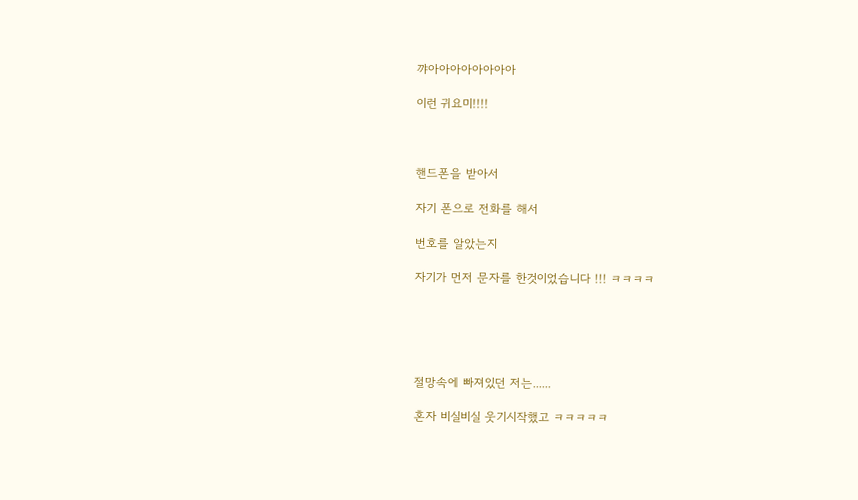꺄아아아아아아아아

이런 귀요미!!!!



핸드폰을 받아서

자기 폰으로 전화를 해서

번호를 알았는지

자기가 먼저 문자를 한것이었습니다 !!! ㅋㅋㅋㅋ





절망속에 빠져있던 저는......

혼자 비실비실 웃기시작했고 ㅋㅋㅋㅋㅋ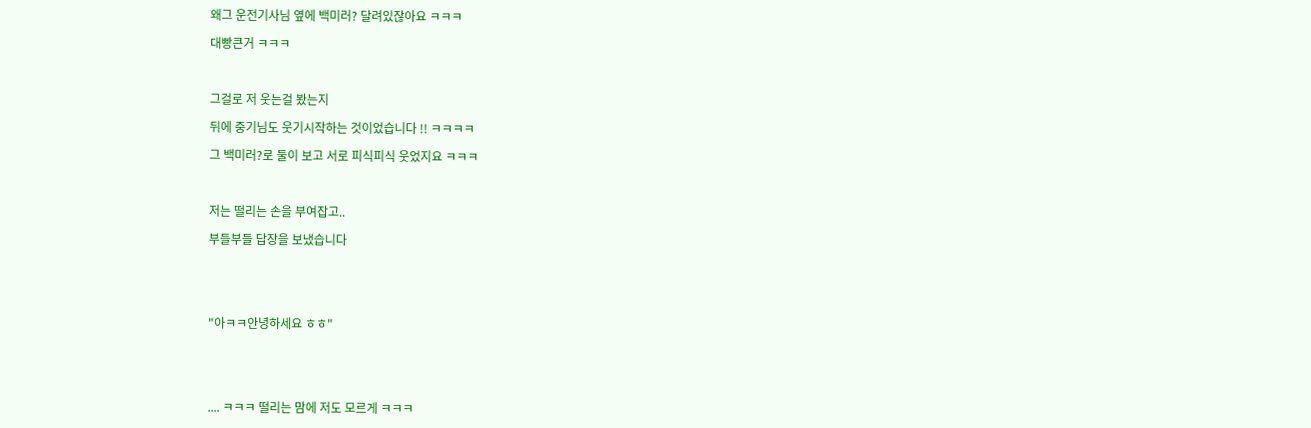왜그 운전기사님 옆에 백미러? 달려있잖아요 ㅋㅋㅋ

대빵큰거 ㅋㅋㅋ



그걸로 저 웃는걸 봤는지

뒤에 중기님도 웃기시작하는 것이었습니다 !! ㅋㅋㅋㅋ

그 백미러?로 둘이 보고 서로 피식피식 웃었지요 ㅋㅋㅋ



저는 떨리는 손을 부여잡고..

부들부들 답장을 보냈습니다





"아ㅋㅋ안녕하세요 ㅎㅎ"





.... ㅋㅋㅋ 떨리는 맘에 저도 모르게 ㅋㅋㅋ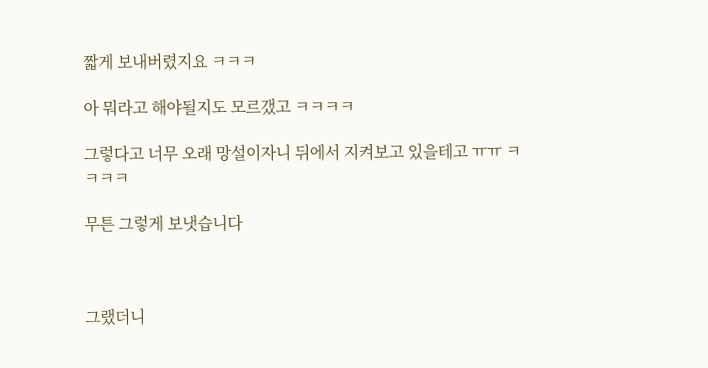짧게 보내버렸지요 ㅋㅋㅋ

아 뭐라고 해야될지도 모르갰고 ㅋㅋㅋㅋ

그렇다고 너무 오래 망설이자니 뒤에서 지켜보고 있을테고 ㅠㅠ ㅋㅋㅋㅋ

무튼 그렇게 보냇습니다



그랬더니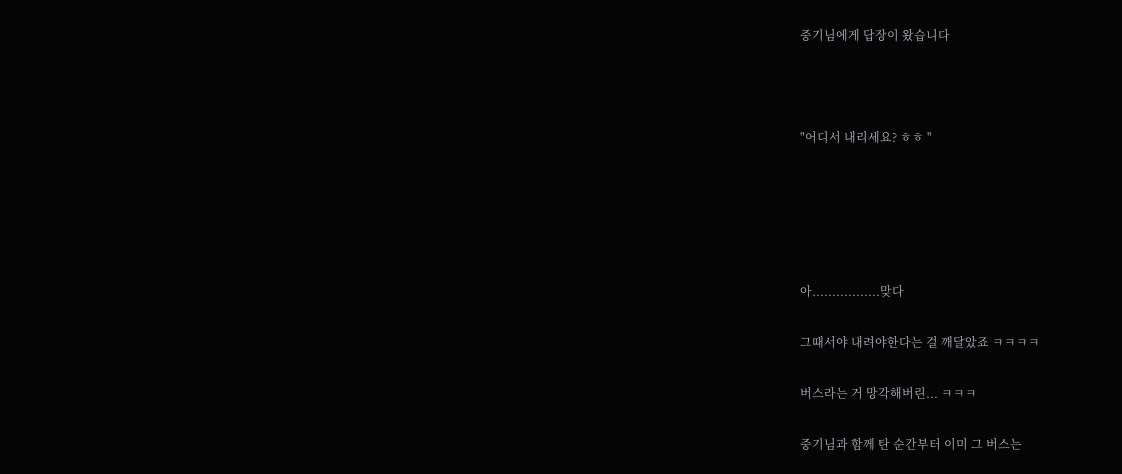중기님에게 답장이 왔습니다



"어디서 내리세요? ㅎㅎ "





아.................맞다

그때서야 내려야한다는 걸 깨달았죠 ㅋㅋㅋㅋ

버스라는 거 망각해버린... ㅋㅋㅋ

중기님과 함께 탄 순간부터 이미 그 버스는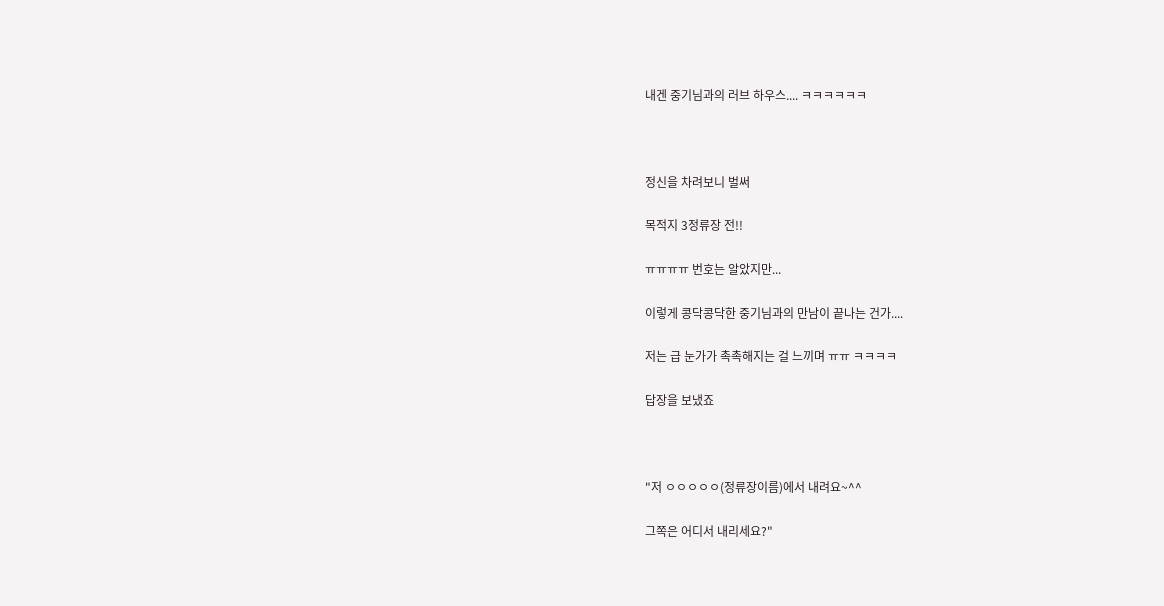내겐 중기님과의 러브 하우스.... ㅋㅋㅋㅋㅋㅋ



정신을 차려보니 벌써

목적지 3정류장 전!!

ㅠㅠㅠㅠ 번호는 알았지만...

이렇게 콩닥콩닥한 중기님과의 만남이 끝나는 건가....

저는 급 눈가가 촉촉해지는 걸 느끼며 ㅠㅠ ㅋㅋㅋㅋ

답장을 보냈죠



"저 ㅇㅇㅇㅇㅇ(정류장이름)에서 내려요~^^

그쪽은 어디서 내리세요?"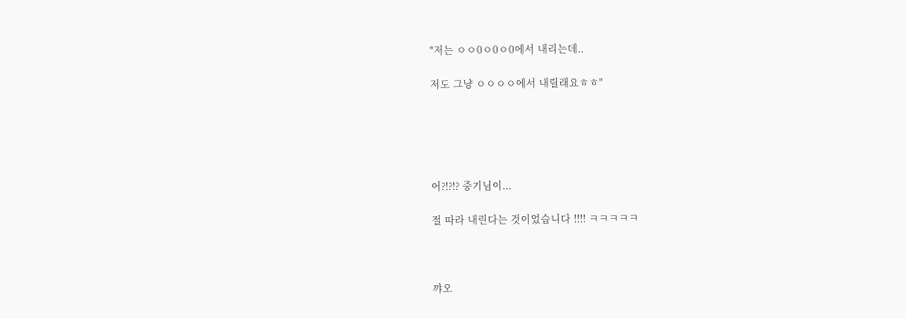"저는 ㅇㅇ0ㅇ0ㅇ0에서 내리는데..

저도 그냥 ㅇㅇㅇㅇ에서 내릴래요ㅎㅎ"





어?!?!? 중기님이...

절 따라 내린다는 것이었습니다 !!!! ㅋㅋㅋㅋㅋ



꺄오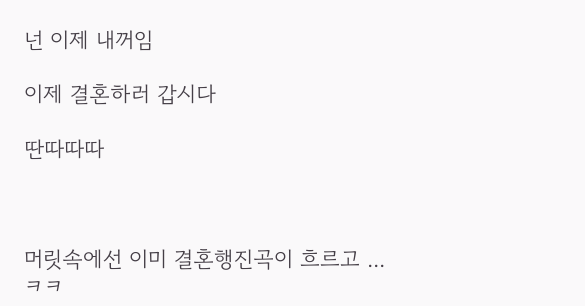넌 이제 내꺼임

이제 결혼하러 갑시다

딴따따따



머릿속에선 이미 결혼행진곡이 흐르고 ... ㅋㅋ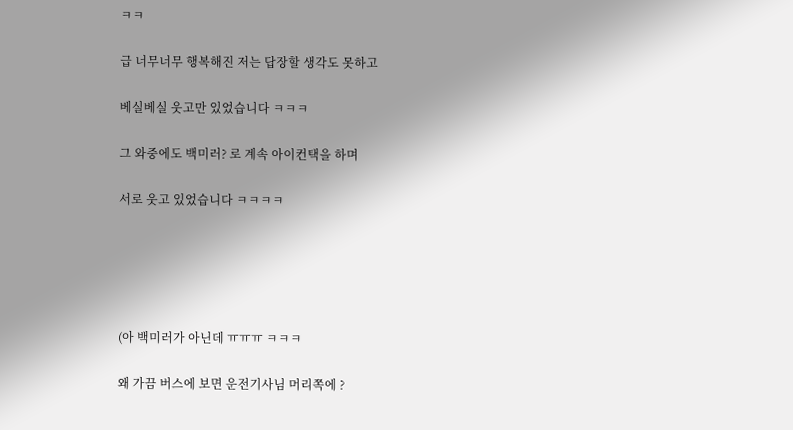ㅋㅋ

급 너무너무 행복해진 저는 답장할 생각도 못하고

베실베실 웃고만 있었습니다 ㅋㅋㅋ

그 와중에도 백미러? 로 계속 아이컨택을 하며

서로 웃고 있었습니다 ㅋㅋㅋㅋ





(아 백미러가 아닌데 ㅠㅠㅠ ㅋㅋㅋ

왜 가끔 버스에 보면 운전기사님 머리쪽에 ?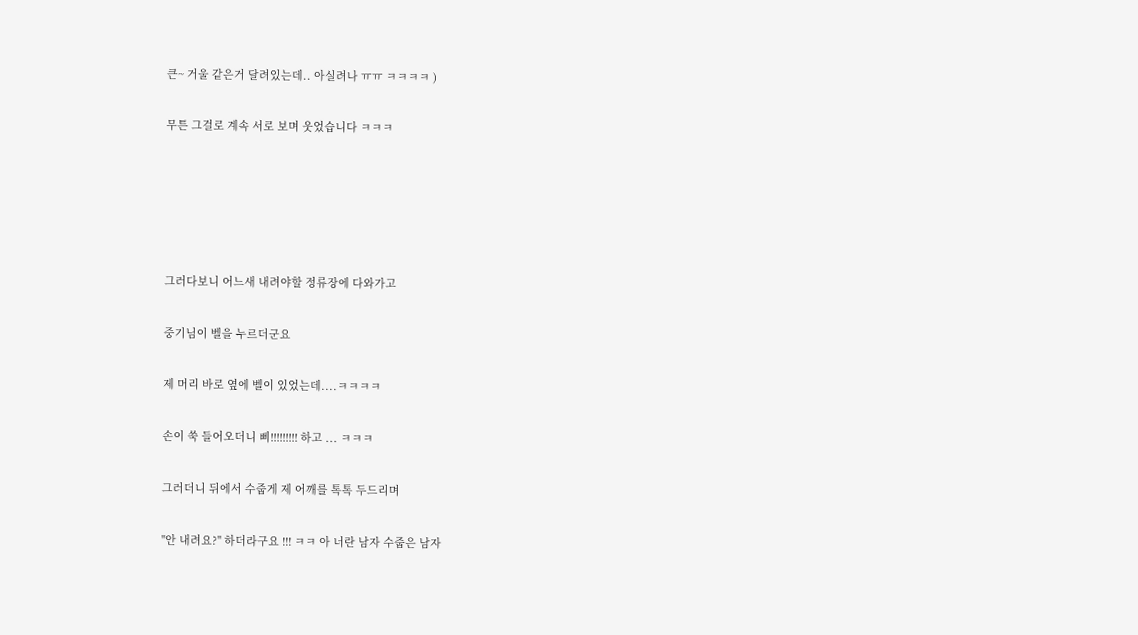큰~ 거울 같은거 달려있는데.. 아실려나 ㅠㅠ ㅋㅋㅋㅋ )

무튼 그걸로 계속 서로 보며 웃었습니다 ㅋㅋㅋ





그러다보니 어느새 내려야할 정류장에 다와가고

중기님이 벨을 누르더군요

제 머리 바로 옆에 벨이 있었는데....ㅋㅋㅋㅋ

손이 쑥 들어오더니 삐!!!!!!!!! 하고 ... ㅋㅋㅋ

그러더니 뒤에서 수줍게 제 어깨를 톡톡 두드리며

"안 내려요?" 하더라구요 !!! ㅋㅋ 아 너란 남자 수줍은 남자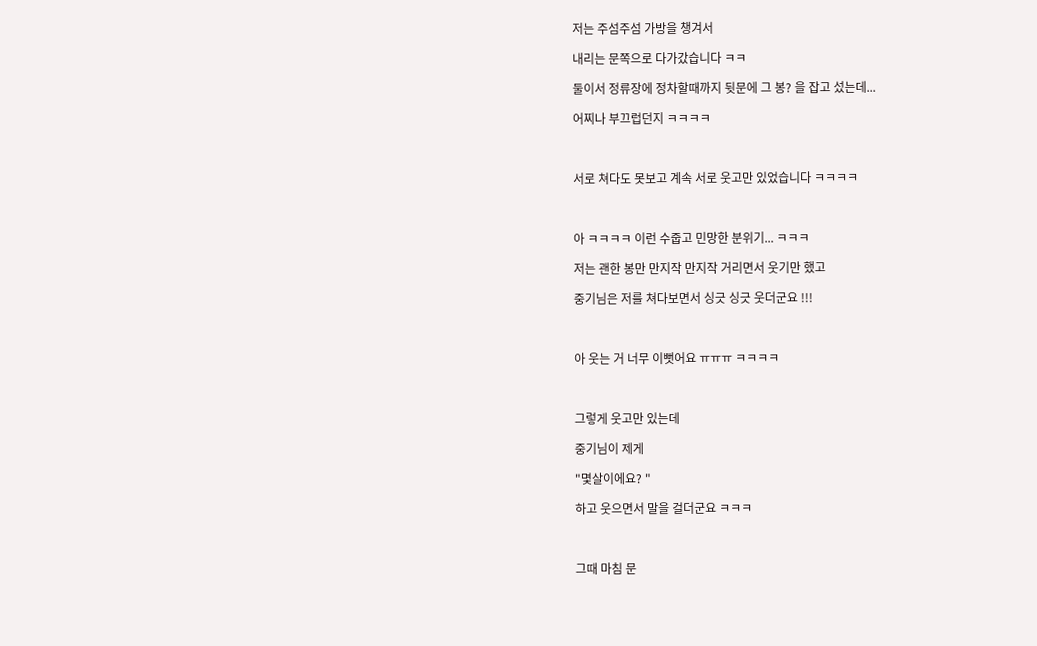저는 주섬주섬 가방을 챙겨서

내리는 문쪽으로 다가갔습니다 ㅋㅋ

둘이서 정류장에 정차할때까지 뒷문에 그 봉? 을 잡고 섰는데...

어찌나 부끄럽던지 ㅋㅋㅋㅋ



서로 쳐다도 못보고 계속 서로 웃고만 있었습니다 ㅋㅋㅋㅋ



아 ㅋㅋㅋㅋ 이런 수줍고 민망한 분위기... ㅋㅋㅋ

저는 괜한 봉만 만지작 만지작 거리면서 웃기만 했고

중기님은 저를 쳐다보면서 싱긋 싱긋 웃더군요 !!!



아 웃는 거 너무 이뻣어요 ㅠㅠㅠ ㅋㅋㅋㅋ



그렇게 웃고만 있는데

중기님이 제게

"몇살이에요? "

하고 웃으면서 말을 걸더군요 ㅋㅋㅋ



그때 마침 문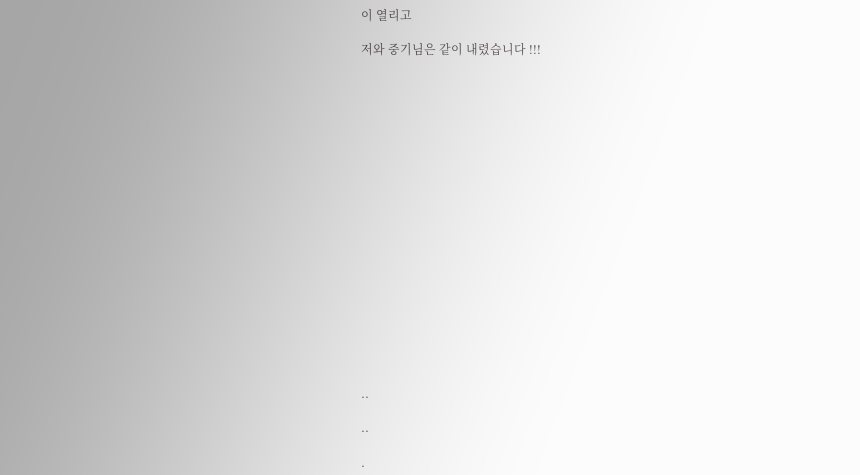이 열리고

저와 중기님은 같이 내렸습니다 !!!



















..

..

.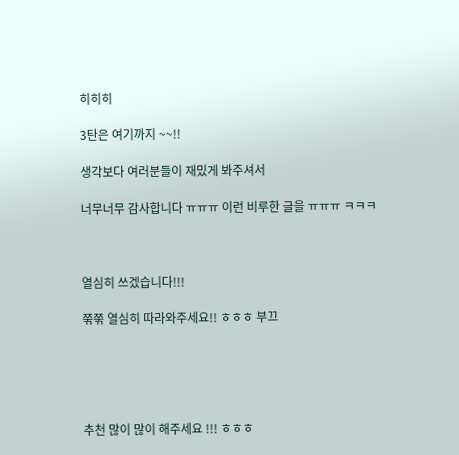히히히

3탄은 여기까지 ~~!!

생각보다 여러분들이 재밌게 봐주셔서

너무너무 감사합니다 ㅠㅠㅠ 이런 비루한 글을 ㅠㅠㅠ ㅋㅋㅋ



열심히 쓰겠습니다!!!

쭊쭊 열심히 따라와주세요!! ㅎㅎㅎ 부끄





추천 많이 많이 해주세요 !!! ㅎㅎㅎ